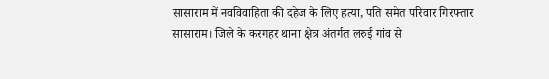सासाराम में नवविवाहिता की दहेज के लिए हत्या, पति समेत परिवार गिरफ्तार
सासाराम। जिले के करगहर थाना क्षेत्र अंतर्गत लरुई गांव से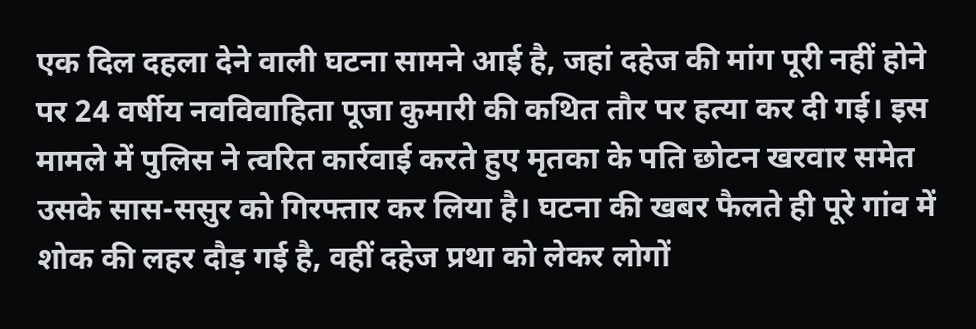एक दिल दहला देने वाली घटना सामने आई है, जहां दहेज की मांग पूरी नहीं होने पर 24 वर्षीय नवविवाहिता पूजा कुमारी की कथित तौर पर हत्या कर दी गई। इस मामले में पुलिस ने त्वरित कार्रवाई करते हुए मृतका के पति छोटन खरवार समेत उसके सास-ससुर को गिरफ्तार कर लिया है। घटना की खबर फैलते ही पूरे गांव में शोक की लहर दौड़ गई है, वहीं दहेज प्रथा को लेकर लोगों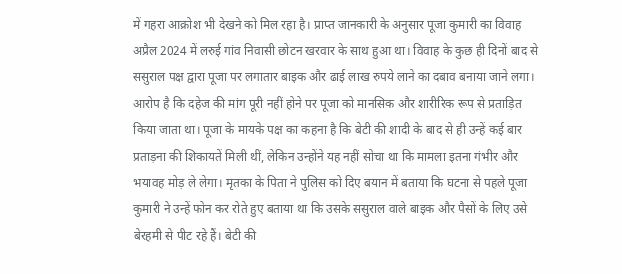में गहरा आक्रोश भी देखने को मिल रहा है। प्राप्त जानकारी के अनुसार पूजा कुमारी का विवाह अप्रैल 2024 में लरुई गांव निवासी छोटन खरवार के साथ हुआ था। विवाह के कुछ ही दिनों बाद से ससुराल पक्ष द्वारा पूजा पर लगातार बाइक और ढाई लाख रुपये लाने का दबाव बनाया जाने लगा। आरोप है कि दहेज की मांग पूरी नहीं होने पर पूजा को मानसिक और शारीरिक रूप से प्रताड़ित किया जाता था। पूजा के मायके पक्ष का कहना है कि बेटी की शादी के बाद से ही उन्हें कई बार प्रताड़ना की शिकायतें मिली थीं, लेकिन उन्होंने यह नहीं सोचा था कि मामला इतना गंभीर और भयावह मोड़ ले लेगा। मृतका के पिता ने पुलिस को दिए बयान में बताया कि घटना से पहले पूजा कुमारी ने उन्हें फोन कर रोते हुए बताया था कि उसके ससुराल वाले बाइक और पैसों के लिए उसे बेरहमी से पीट रहे हैं। बेटी की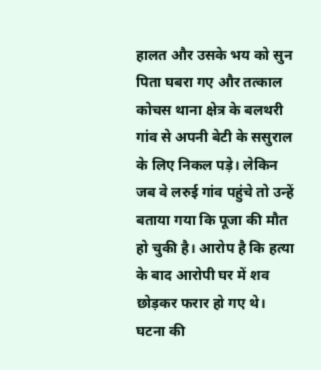हालत और उसके भय को सुन पिता घबरा गए और तत्काल कोचस थाना क्षेत्र के बलथरी गांव से अपनी बेटी के ससुराल के लिए निकल पड़े। लेकिन जब वे लरुई गांव पहुंचे तो उन्हें बताया गया कि पूजा की मौत हो चुकी है। आरोप है कि हत्या के बाद आरोपी घर में शव छोड़कर फरार हो गए थे। घटना की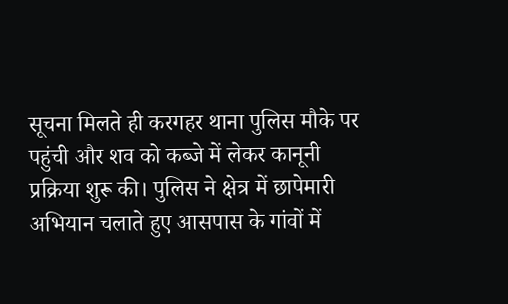सूचना मिलते ही करगहर थाना पुलिस मौके पर पहुंची और शव को कब्जे में लेकर कानूनी प्रक्रिया शुरू की। पुलिस ने क्षेत्र में छापेमारी अभियान चलाते हुए आसपास के गांवों में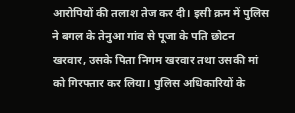आरोपियों की तलाश तेज कर दी। इसी क्रम में पुलिस ने बगल के तेनुआ गांव से पूजा के पति छोटन खरवार, उसके पिता निगम खरवार तथा उसकी मां को गिरफ्तार कर लिया। पुलिस अधिकारियों के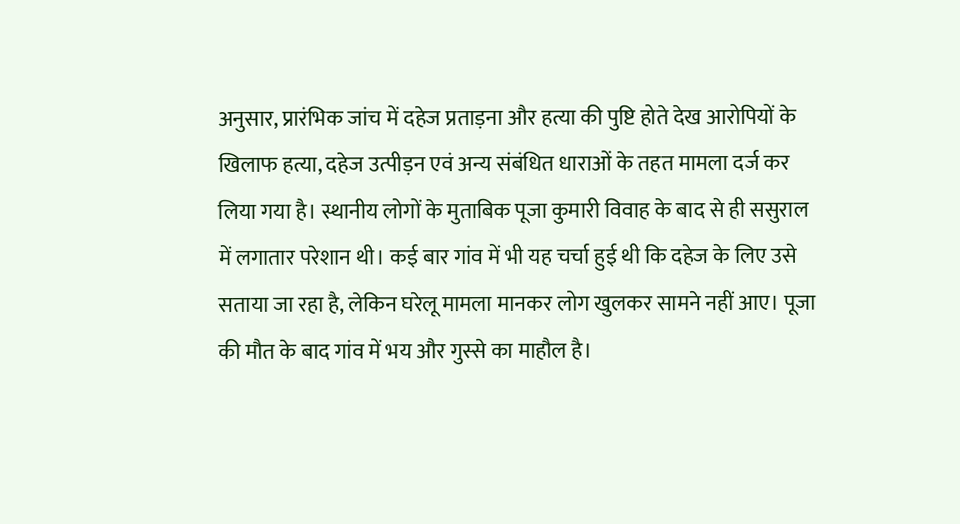अनुसार, प्रारंभिक जांच में दहेज प्रताड़ना और हत्या की पुष्टि होते देख आरोपियों के खिलाफ हत्या, दहेज उत्पीड़न एवं अन्य संबंधित धाराओं के तहत मामला दर्ज कर लिया गया है। स्थानीय लोगों के मुताबिक पूजा कुमारी विवाह के बाद से ही ससुराल में लगातार परेशान थी। कई बार गांव में भी यह चर्चा हुई थी कि दहेज के लिए उसे सताया जा रहा है, लेकिन घरेलू मामला मानकर लोग खुलकर सामने नहीं आए। पूजा की मौत के बाद गांव में भय और गुस्से का माहौल है।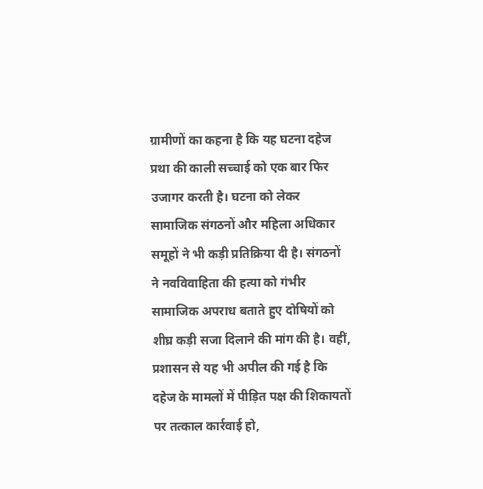ग्रामीणों का कहना है कि यह घटना दहेज प्रथा की काली सच्चाई को एक बार फिर उजागर करती है। घटना को लेकर सामाजिक संगठनों और महिला अधिकार समूहों ने भी कड़ी प्रतिक्रिया दी है। संगठनों ने नवविवाहिता की हत्या को गंभीर सामाजिक अपराध बताते हुए दोषियों को शीघ्र कड़ी सजा दिलाने की मांग की है। वहीं, प्रशासन से यह भी अपील की गई है कि दहेज के मामलों में पीड़ित पक्ष की शिकायतों पर तत्काल कार्रवाई हो,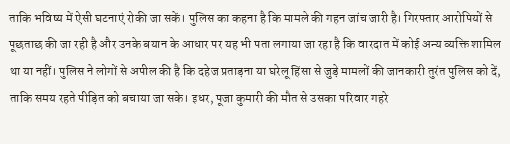ताकि भविष्य में ऐसी घटनाएं रोकी जा सकें। पुलिस का कहना है कि मामले की गहन जांच जारी है। गिरफ्तार आरोपियों से पूछताछ की जा रही है और उनके बयान के आधार पर यह भी पता लगाया जा रहा है कि वारदात में कोई अन्य व्यक्ति शामिल था या नहीं। पुलिस ने लोगों से अपील की है कि दहेज प्रताड़ना या घरेलू हिंसा से जुड़े मामलों की जानकारी तुरंत पुलिस को दें, ताकि समय रहते पीड़ित को बचाया जा सके। इधर, पूजा कुमारी की मौत से उसका परिवार गहरे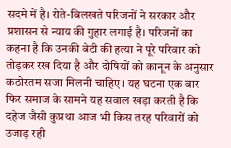सदमे में है। रोते-बिलखते परिजनों ने सरकार और प्रशासन से न्याय की गुहार लगाई है। परिजनों का कहना है कि उनकी बेटी की हत्या ने पूरे परिवार को तोड़कर रख दिया है और दोषियों को कानून के अनुसार कठोरतम सजा मिलनी चाहिए। यह घटना एक बार फिर समाज के सामने यह सवाल खड़ा करती है कि दहेज जैसी कुप्रथा आज भी किस तरह परिवारों को उजाड़ रही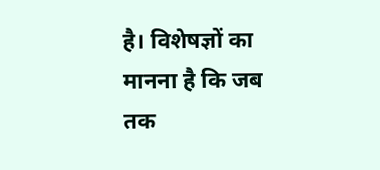है। विशेषज्ञों का मानना है कि जब तक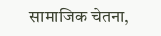सामाजिक चेतना,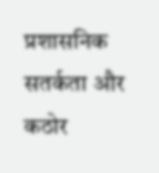प्रशासनिक सतर्कता और कठोर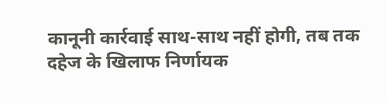कानूनी कार्रवाई साथ-साथ नहीं होगी, तब तक दहेज के खिलाफ निर्णायक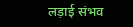लड़ाई संभव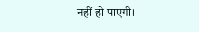नहीं हो पाएगी।